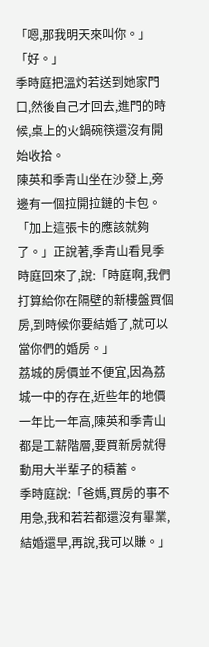「嗯,那我明天來叫你。」
「好。」
季時庭把溫灼若送到她家門口,然後自己才回去,進門的時候,桌上的火鍋碗筷還沒有開始收拾。
陳英和季青山坐在沙發上,旁邊有一個拉開拉鏈的卡包。
「加上這張卡的應該就夠了。」正說著,季青山看見季時庭回來了,說:「時庭啊,我們打算給你在隔壁的新樓盤買個房,到時候你要結婚了,就可以當你們的婚房。」
荔城的房價並不便宜,因為荔城一中的存在,近些年的地價一年比一年高,陳英和季青山都是工薪階層,要買新房就得動用大半輩子的積蓄。
季時庭說:「爸媽,買房的事不用急,我和若若都還沒有畢業,結婚還早,再說,我可以賺。」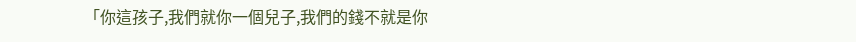「你這孩子,我們就你一個兒子,我們的錢不就是你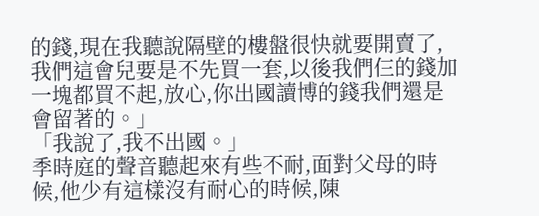的錢,現在我聽說隔壁的樓盤很快就要開賣了,我們這會兒要是不先買一套,以後我們仨的錢加一塊都買不起,放心,你出國讀博的錢我們還是會留著的。」
「我說了,我不出國。」
季時庭的聲音聽起來有些不耐,面對父母的時候,他少有這樣沒有耐心的時候,陳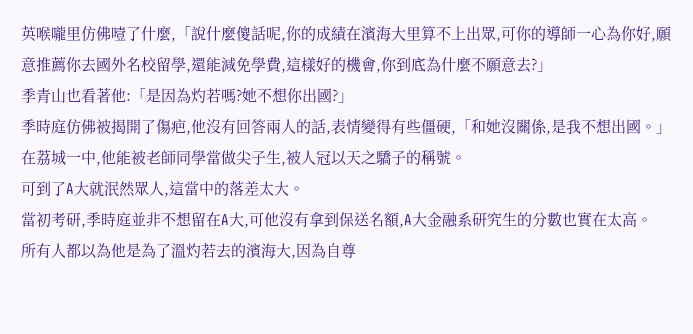英喉嚨里仿佛噎了什麼,「說什麼傻話呢,你的成績在濱海大里算不上出眾,可你的導師一心為你好,願意推薦你去國外名校留學,還能減免學費,這樣好的機會,你到底為什麼不願意去?」
季青山也看著他:「是因為灼若嗎?她不想你出國?」
季時庭仿佛被揭開了傷疤,他沒有回答兩人的話,表情變得有些僵硬,「和她沒關係,是我不想出國。」
在荔城一中,他能被老師同學當做尖子生,被人冠以天之驕子的稱號。
可到了A大就泯然眾人,這當中的落差太大。
當初考研,季時庭並非不想留在A大,可他沒有拿到保送名額,A大金融系研究生的分數也實在太高。
所有人都以為他是為了溫灼若去的濱海大,因為自尊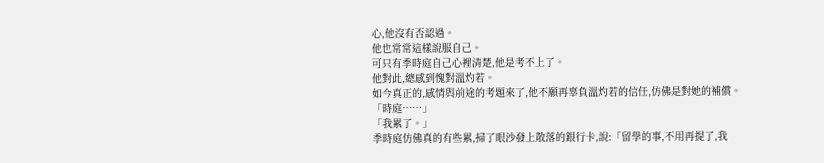心,他沒有否認過。
他也常常這樣說服自己。
可只有季時庭自己心裡清楚,他是考不上了。
他對此,總感到愧對溫灼若。
如今真正的,感情與前途的考題來了,他不願再辜負溫灼若的信任,仿佛是對她的補償。
「時庭……」
「我累了。」
季時庭仿佛真的有些累,掃了眼沙發上散落的銀行卡,說:「留學的事,不用再提了,我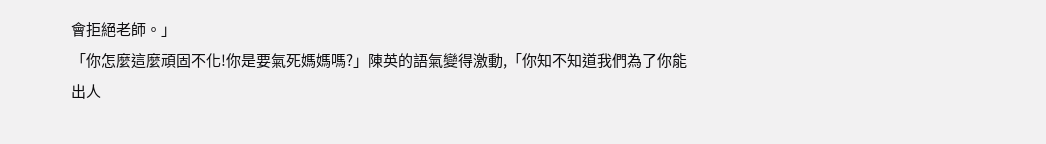會拒絕老師。」
「你怎麼這麼頑固不化!你是要氣死媽媽嗎?」陳英的語氣變得激動,「你知不知道我們為了你能出人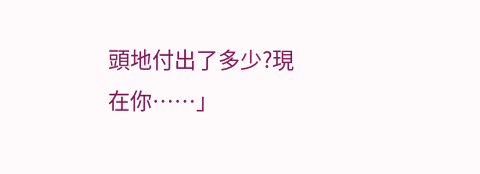頭地付出了多少?現在你……」